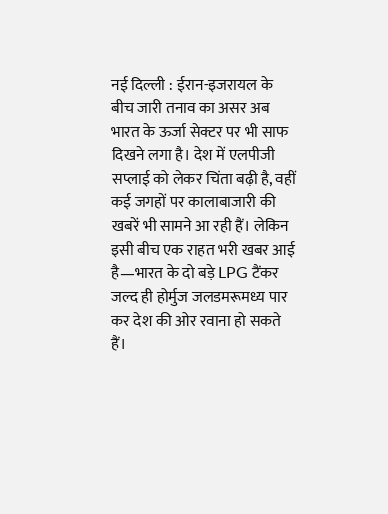नई दिल्ली : ईरान-इजरायल के बीच जारी तनाव का असर अब भारत के ऊर्जा सेक्टर पर भी साफ दिखने लगा है। देश में एलपीजी सप्लाई को लेकर चिंता बढ़ी है, वहीं कई जगहों पर कालाबाजारी की खबरें भी सामने आ रही हैं। लेकिन इसी बीच एक राहत भरी खबर आई है—भारत के दो बड़े LPG टैंकर जल्द ही होर्मुज जलडमरूमध्य पार कर देश की ओर रवाना हो सकते हैं।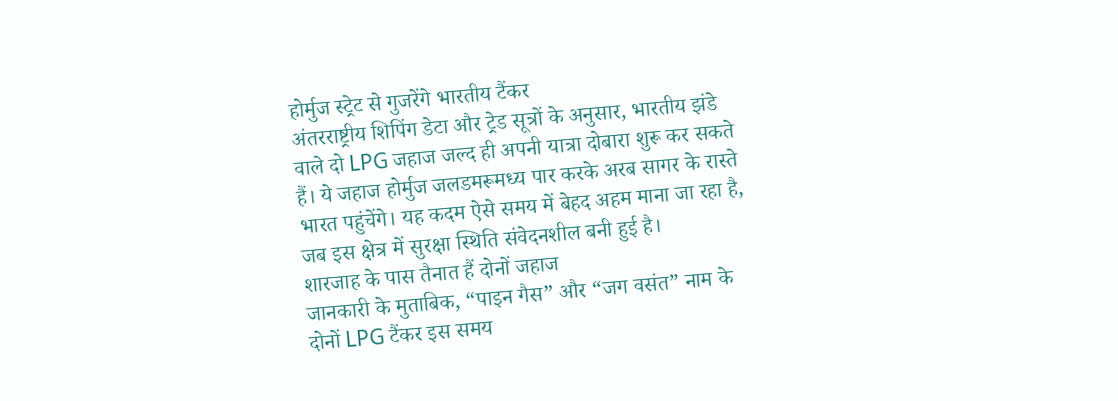होर्मुज स्ट्रेट से गुजरेंगे भारतीय टैंकर
अंतरराष्ट्रीय शिपिंग डेटा और ट्रेड सूत्रों के अनुसार, भारतीय झंडे वाले दो LPG जहाज जल्द ही अपनी यात्रा दोबारा शुरू कर सकते हैं। ये जहाज होर्मुज जलडमरूमध्य पार करके अरब सागर के रास्ते भारत पहुंचेंगे। यह कदम ऐसे समय में बेहद अहम माना जा रहा है, जब इस क्षेत्र में सुरक्षा स्थिति संवेदनशील बनी हुई है।
शारजाह के पास तैनात हैं दोनों जहाज
जानकारी के मुताबिक, “पाइन गैस” और “जग वसंत” नाम के दोनों LPG टैंकर इस समय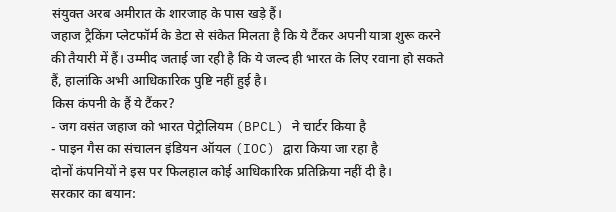संयुक्त अरब अमीरात के शारजाह के पास खड़े हैं।
जहाज ट्रैकिंग प्लेटफॉर्म के डेटा से संकेत मिलता है कि ये टैंकर अपनी यात्रा शुरू करने की तैयारी में हैं। उम्मीद जताई जा रही है कि ये जल्द ही भारत के लिए रवाना हो सकते हैं, हालांकि अभी आधिकारिक पुष्टि नहीं हुई है।
किस कंपनी के हैं ये टैंकर?
- जग वसंत जहाज को भारत पेट्रोलियम (BPCL) ने चार्टर किया है
- पाइन गैस का संचालन इंडियन ऑयल (IOC) द्वारा किया जा रहा है
दोनों कंपनियों ने इस पर फिलहाल कोई आधिकारिक प्रतिक्रिया नहीं दी है।
सरकार का बयान: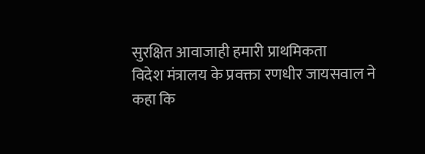सुरक्षित आवाजाही हमारी प्राथमिकता
विदेश मंत्रालय के प्रवक्ता रणधीर जायसवाल ने कहा कि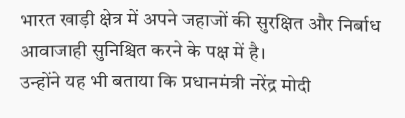भारत खाड़ी क्षेत्र में अपने जहाजों की सुरक्षित और निर्बाध आवाजाही सुनिश्चित करने के पक्ष में है।
उन्होंने यह भी बताया कि प्रधानमंत्री नरेंद्र मोदी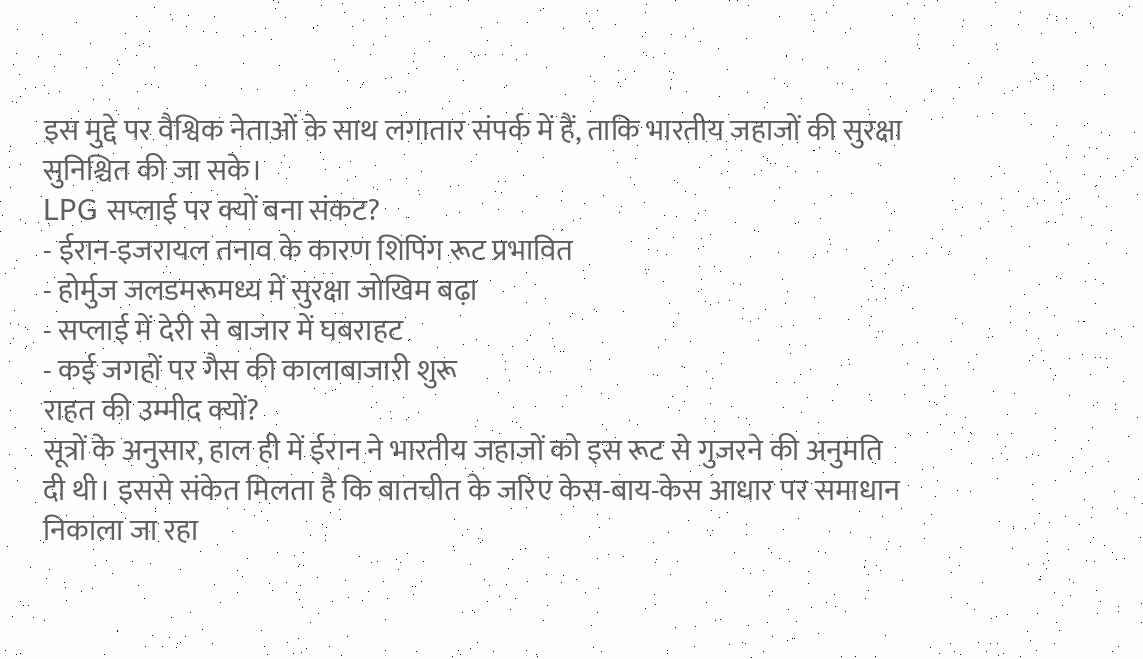इस मुद्दे पर वैश्विक नेताओं के साथ लगातार संपर्क में हैं, ताकि भारतीय जहाजों की सुरक्षा सुनिश्चित की जा सके।
LPG सप्लाई पर क्यों बना संकट?
- ईरान-इजरायल तनाव के कारण शिपिंग रूट प्रभावित
- होर्मुज जलडमरूमध्य में सुरक्षा जोखिम बढ़ा
- सप्लाई में देरी से बाजार में घबराहट
- कई जगहों पर गैस की कालाबाजारी शुरू
राहत की उम्मीद क्यों?
सूत्रों के अनुसार, हाल ही में ईरान ने भारतीय जहाजों को इस रूट से गुजरने की अनुमति दी थी। इससे संकेत मिलता है कि बातचीत के जरिए केस-बाय-केस आधार पर समाधान निकाला जा रहा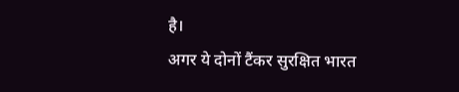है।
अगर ये दोनों टैंकर सुरक्षित भारत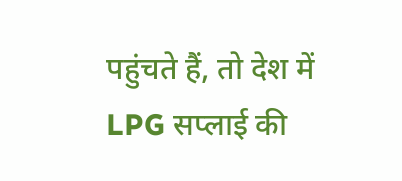पहुंचते हैं, तो देश में LPG सप्लाई की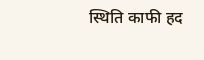स्थिति काफी हद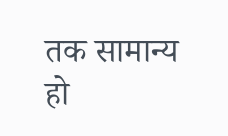तक सामान्य हो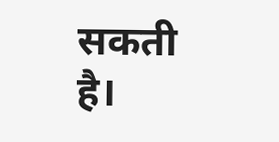सकती है।